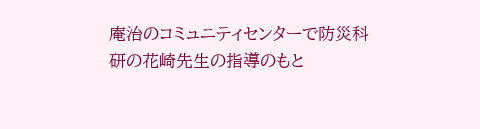庵治のコミュニティセンターで防災科研の花崎先生の指導のもと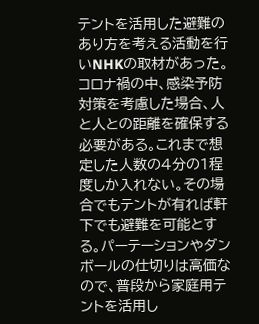テントを活用した避難のあり方を考える活動を行いNHKの取材があった。コロナ禍の中、感染予防対策を考慮した場合、人と人との距離を確保する必要がある。これまで想定した人数の4分の1程度しか入れない。その場合でもテントが有れば軒下でも避難を可能とする。パーテーションやダンボールの仕切りは高価なので、普段から家庭用テントを活用し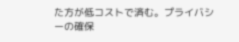た方が低コストで済む。プライバシーの確保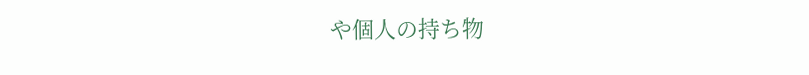や個人の持ち物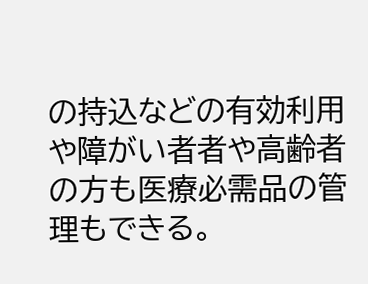の持込などの有効利用や障がい者者や高齢者の方も医療必需品の管理もできる。